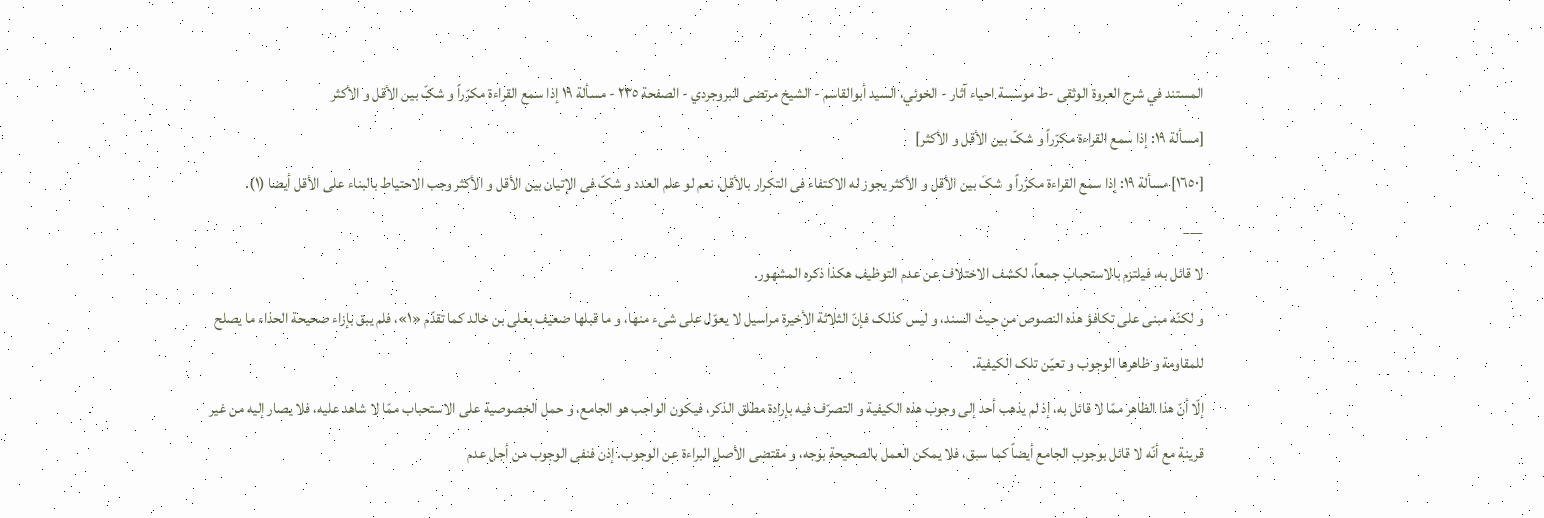المستند في شرح العروة الوثقى -ط موسسة احياء آثار - الخوئي، السيد أبوالقاسم - الشيخ مرتضى البروجردي - الصفحة ٢٣٥ - مسألة ١٩ إذا سمع القراءة مکرّراً و شکّ بین الأقل و الأکثر
[مسألة ١٩: إذا سمع القراءة مکرّراً و شکّ بین الأقل و الأکثر]
[١٦٥٠] مسألة ١٩: إذا سمع القراءة مکرّراً و شکّ بین الأقل و الأکثر یجوز له الاکتفاء فی التکرار بالأقل، نعم لو علم العدد و شکّ فی الإتیان بین الأقل و الأکثر وجب الاحتیاط بالبناء علی الأقل أیضا (١).
___
لا قائل به، فیلتزم بالاستحباب جمعاً، لکشف الاختلاف عن عدم التوظیف هکذا ذکره المشهور.
و لکنّه مبنی علی تکافؤ هذه النصوص من حیث السند، و لیس کذلک فإنّ الثلاثة الأخیرة مراسیل لا یعوّل علی شیء منها، و ما قبلها ضعیف بعلی بن خالد کما تقدّم «١»، فلم یبق بإزاء صحیحة الحذاء ما یصلح للمقاومة و ظاهرها الوجوب و تعیّن تلک الکیفیة.
إلّا أنّ هذا الظاهر ممّا لا قائل به، إذ لم یذهب أحد إلی وجوب هذه الکیفیة و التصرّف فیه بإرادة مطلق الذکر، فیکون الواجب هو الجامع، و حمل الخصوصیة علی الاستحباب ممّا لا شاهد علیه، فلا یصار إلیه من غیر قرینة مع أنّه لا قائل بوجوب الجامع أیضاً کما سبق، فلا یمکن العمل بالصحیحة بوجه، و مقتضی الأصل البراءة عن الوجوب. إذن فنفی الوجوب من أجل عدم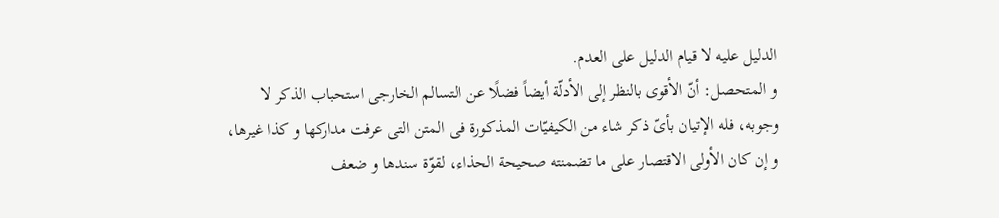الدلیل علیه لا قیام الدلیل علی العدم.
و المتحصل: أنّ الأقوی بالنظر إلی الأدلّة أیضاً فضلًا عن التسالم الخارجی استحباب الذکر لا وجوبه، فله الإتیان بأیّ ذکر شاء من الکیفیّات المذکورة فی المتن التی عرفت مدارکها و کذا غیرها، و إن کان الأولی الاقتصار علی ما تضمنته صحیحة الحذاء، لقوّة سندها و ضعف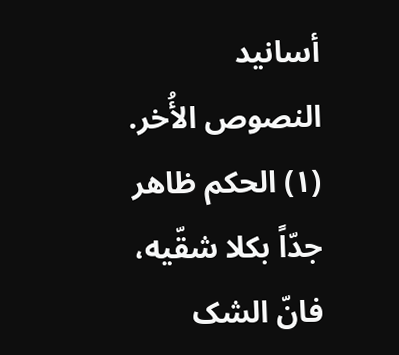أسانید النصوص الأُخر.
(١) الحکم ظاهر جدّاً بکلا شقّیه، فانّ الشک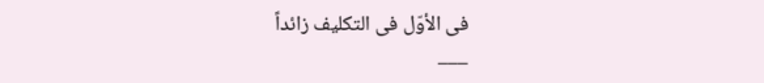فی الأوّل فی التکلیف زائداً
___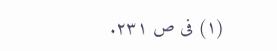(١) فی ص ٢٣١.